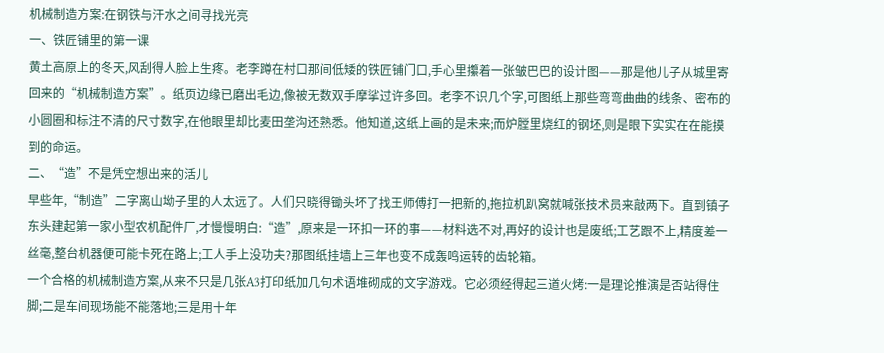机械制造方案:在钢铁与汗水之间寻找光亮
一、铁匠铺里的第一课
黄土高原上的冬天,风刮得人脸上生疼。老李蹲在村口那间低矮的铁匠铺门口,手心里攥着一张皱巴巴的设计图——那是他儿子从城里寄回来的“机械制造方案”。纸页边缘已磨出毛边,像被无数双手摩挲过许多回。老李不识几个字,可图纸上那些弯弯曲曲的线条、密布的小圆圈和标注不清的尺寸数字,在他眼里却比麦田垄沟还熟悉。他知道,这纸上画的是未来;而炉膛里烧红的钢坯,则是眼下实实在在能摸到的命运。
二、“造”不是凭空想出来的活儿
早些年,“制造”二字离山坳子里的人太远了。人们只晓得锄头坏了找王师傅打一把新的,拖拉机趴窝就喊张技术员来敲两下。直到镇子东头建起第一家小型农机配件厂,才慢慢明白:“造”,原来是一环扣一环的事——材料选不对,再好的设计也是废纸;工艺跟不上,精度差一丝毫,整台机器便可能卡死在路上;工人手上没功夫?那图纸挂墙上三年也变不成轰鸣运转的齿轮箱。
一个合格的机械制造方案,从来不只是几张A3打印纸加几句术语堆砌成的文字游戏。它必须经得起三道火烤:一是理论推演是否站得住脚;二是车间现场能不能落地;三是用十年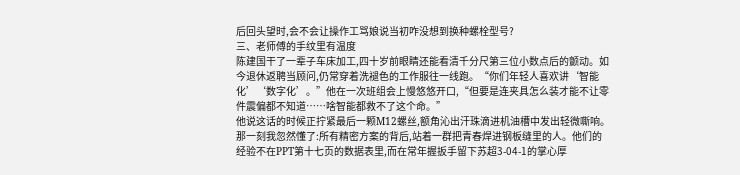后回头望时,会不会让操作工骂娘说当初咋没想到换种螺栓型号?
三、老师傅的手纹里有温度
陈建国干了一辈子车床加工,四十岁前眼睛还能看清千分尺第三位小数点后的颤动。如今退休返聘当顾问,仍常穿着洗褪色的工作服往一线跑。“你们年轻人喜欢讲‘智能化’‘数字化’。”他在一次班组会上慢悠悠开口,“但要是连夹具怎么装才能不让零件震偏都不知道……啥智能都救不了这个命。”
他说这话的时候正拧紧最后一颗M12螺丝,额角沁出汗珠滴进机油槽中发出轻微嘶响。那一刻我忽然懂了:所有精密方案的背后,站着一群把青春焊进钢板缝里的人。他们的经验不在PPT第十七页的数据表里,而在常年握扳手留下苏超3-04-1的掌心厚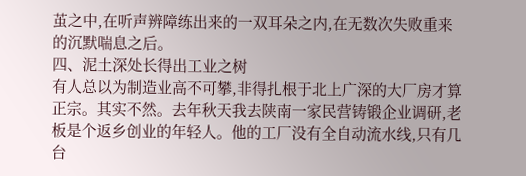茧之中,在听声辨障练出来的一双耳朵之内,在无数次失败重来的沉默喘息之后。
四、泥土深处长得出工业之树
有人总以为制造业高不可攀,非得扎根于北上广深的大厂房才算正宗。其实不然。去年秋天我去陕南一家民营铸锻企业调研,老板是个返乡创业的年轻人。他的工厂没有全自动流水线,只有几台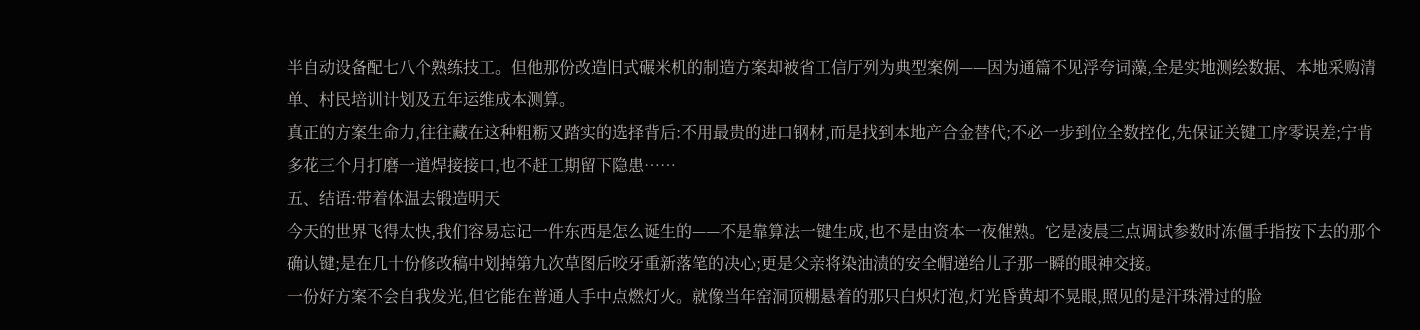半自动设备配七八个熟练技工。但他那份改造旧式碾米机的制造方案却被省工信厅列为典型案例——因为通篇不见浮夸词藻,全是实地测绘数据、本地采购清单、村民培训计划及五年运维成本测算。
真正的方案生命力,往往藏在这种粗粝又踏实的选择背后:不用最贵的进口钢材,而是找到本地产合金替代;不必一步到位全数控化,先保证关键工序零误差;宁肯多花三个月打磨一道焊接接口,也不赶工期留下隐患……
五、结语:带着体温去锻造明天
今天的世界飞得太快,我们容易忘记一件东西是怎么诞生的——不是靠算法一键生成,也不是由资本一夜催熟。它是凌晨三点调试参数时冻僵手指按下去的那个确认键;是在几十份修改稿中划掉第九次草图后咬牙重新落笔的决心;更是父亲将染油渍的安全帽递给儿子那一瞬的眼神交接。
一份好方案不会自我发光,但它能在普通人手中点燃灯火。就像当年窑洞顶棚悬着的那只白炽灯泡,灯光昏黄却不晃眼,照见的是汗珠滑过的脸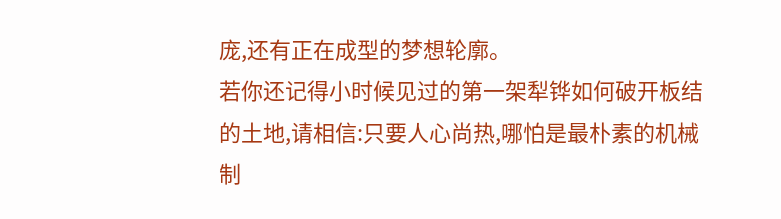庞,还有正在成型的梦想轮廓。
若你还记得小时候见过的第一架犁铧如何破开板结的土地,请相信:只要人心尚热,哪怕是最朴素的机械制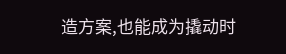造方案,也能成为撬动时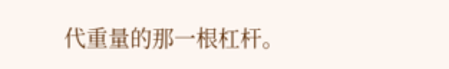代重量的那一根杠杆。